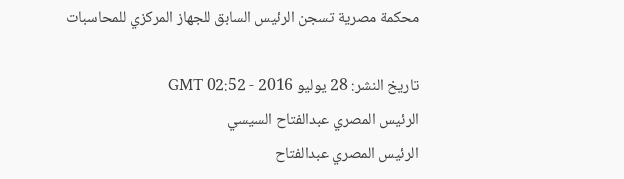محكمة مصرية تسجن الرئيس السابق للجهاز المركزي للمحاسبات

تاريخ النشر: 28 يوليو 2016 - 02:52 GMT
الرئيس المصري عبدالفتاح السيسي
الرئيس المصري عبدالفتاح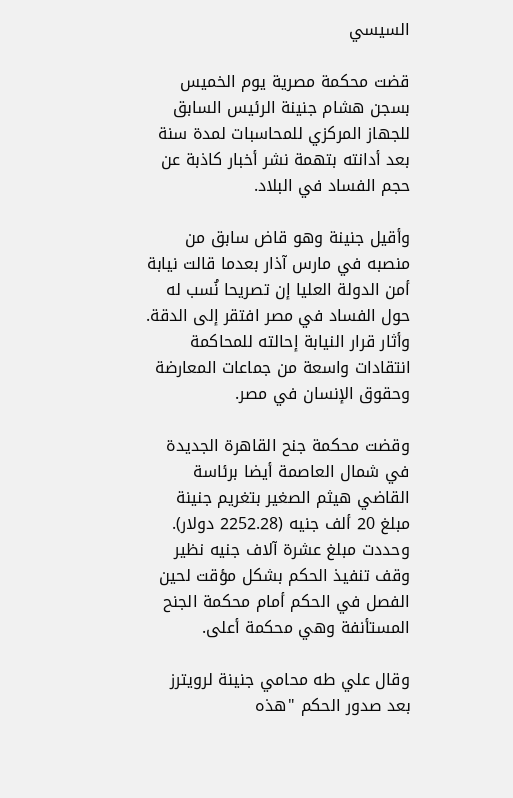السيسي

قضت محكمة مصرية يوم الخميس بسجن هشام جنينة الرئيس السابق للجهاز المركزي للمحاسبات لمدة سنة بعد أدانته بتهمة نشر أخبار كاذبة عن حجم الفساد في البلاد.

وأقيل جنينة وهو قاض سابق من منصبه في مارس آذار بعدما قالت نيابة أمن الدولة العليا إن تصريحا نُسب له حول الفساد في مصر افتقر إلى الدقة. وأثار قرار النيابة إحالته للمحاكمة انتقادات واسعة من جماعات المعارضة وحقوق الإنسان في مصر.

وقضت محكمة جنح القاهرة الجديدة في شمال العاصمة أيضا برئاسة القاضي هيثم الصغير بتغريم جنينة مبلغ 20 ألف جنيه (2252.28 دولار). وحددت مبلغ عشرة آلاف جنيه نظير وقف تنفيذ الحكم بشكل مؤقت لحين الفصل في الحكم أمام محكمة الجنح المستأنفة وهي محكمة أعلى.

وقال علي طه محامي جنينة لرويترز بعد صدور الحكم "هذه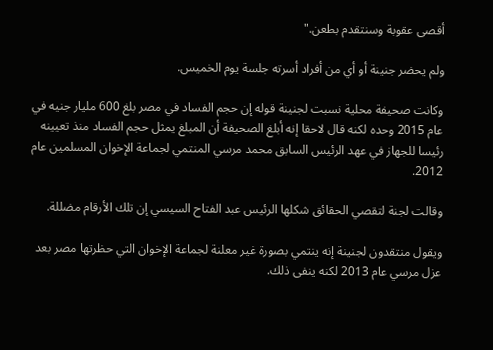أقصى عقوبة وسنتقدم بطعن."

ولم يحضر جنينة أو أي من أفراد أسرته جلسة يوم الخميس.

وكانت صحيفة محلية نسبت لجنينة قوله إن حجم الفساد في مصر بلغ 600 مليار جنيه في عام 2015 وحده لكنه قال لاحقا إنه أبلغ الصحيفة أن المبلغ يمثل حجم الفساد منذ تعيينه رئيسا للجهاز في عهد الرئيس السابق محمد مرسي المنتمي لجماعة الإخوان المسلمين عام 2012.

وقالت لجنة لتقصي الحقائق شكلها الرئيس عبد الفتاح السيسي إن تلك الأرقام مضللة.

ويقول منتقدون لجنينة إنه ينتمي بصورة غير معلنة لجماعة الإخوان التي حظرتها مصر بعد عزل مرسي عام 2013 لكنه ينفى ذلك.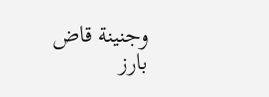وجنينة قاض بارز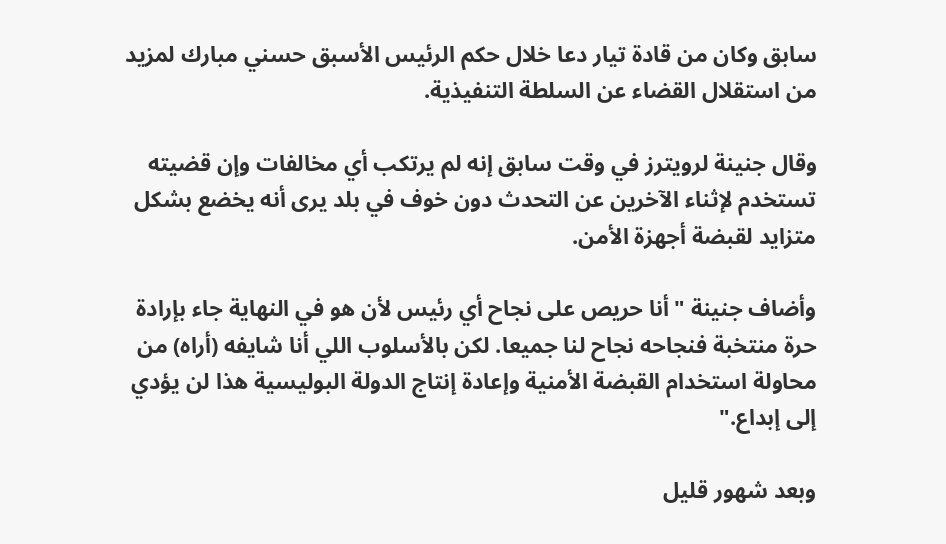سابق وكان من قادة تيار دعا خلال حكم الرئيس الأسبق حسني مبارك لمزيد من استقلال القضاء عن السلطة التنفيذية.

وقال جنينة لرويترز في وقت سابق إنه لم يرتكب أي مخالفات وإن قضيته تستخدم لإثناء الآخرين عن التحدث دون خوف في بلد يرى أنه يخضع بشكل متزايد لقبضة أجهزة الأمن.

وأضاف جنينة "أنا حريص على نجاح أي رئيس لأن هو في النهاية جاء بإرادة حرة منتخبة فنجاحه نجاح لنا جميعا. لكن بالأسلوب اللي أنا شايفه (أراه) من محاولة استخدام القبضة الأمنية وإعادة إنتاج الدولة البوليسية هذا لن يؤدي إلى إبداع."

وبعد شهور قليل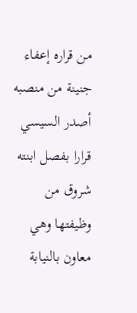من قراره إعفاء جنينة من منصبه أصدر السيسي قرارا بفصل ابنته شروق من وظيفتها وهي معاون بالنيابة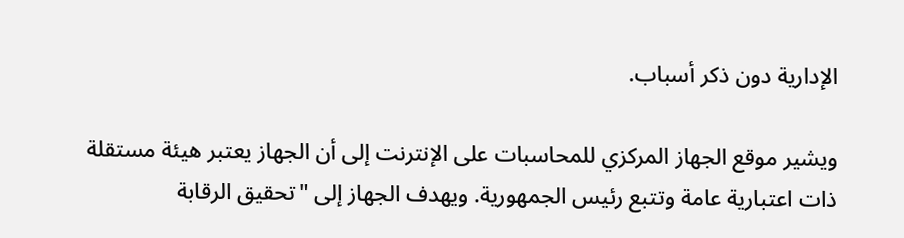الإدارية دون ذكر أسباب.

ويشير موقع الجهاز المركزي للمحاسبات على الإنترنت إلى أن الجهاز يعتبر هيئة مستقلة ذات اعتبارية عامة وتتبع رئيس الجمهورية. ويهدف الجهاز إلى "تحقيق الرقابة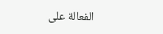الفعالة على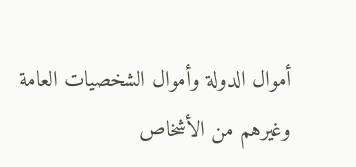أموال الدولة وأموال الشخصيات العامة وغيرهم من الأشخاص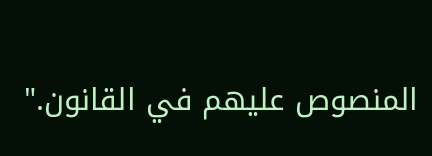المنصوص عليهم في القانون."